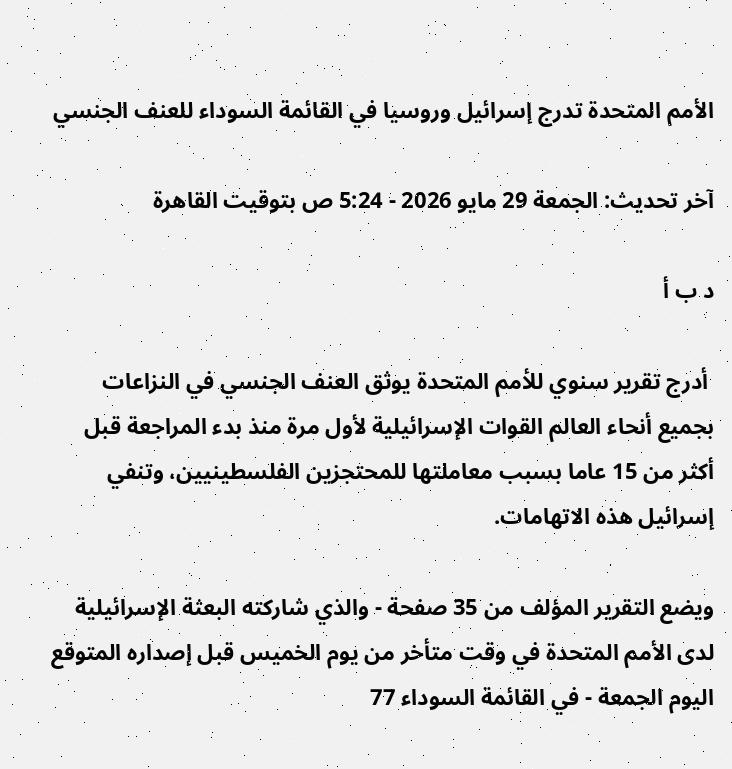الأمم المتحدة تدرج إسرائيل وروسيا في القائمة السوداء للعنف الجنسي

آخر تحديث: الجمعة 29 مايو 2026 - 5:24 ص بتوقيت القاهرة

د ب أ

 أدرج تقرير سنوي للأمم المتحدة يوثق العنف الجنسي في النزاعات بجميع أنحاء العالم القوات الإسرائيلية لأول مرة منذ بدء المراجعة قبل أكثر من 15 عاما بسبب معاملتها للمحتجزين الفلسطينيين، وتنفي إسرائيل هذه الاتهامات.

ويضع التقرير المؤلف من 35 صفحة - والذي شاركته البعثة الإسرائيلية لدى الأمم المتحدة في وقت متأخر من يوم الخميس قبل إصداره المتوقع اليوم الجمعة - في القائمة السوداء 77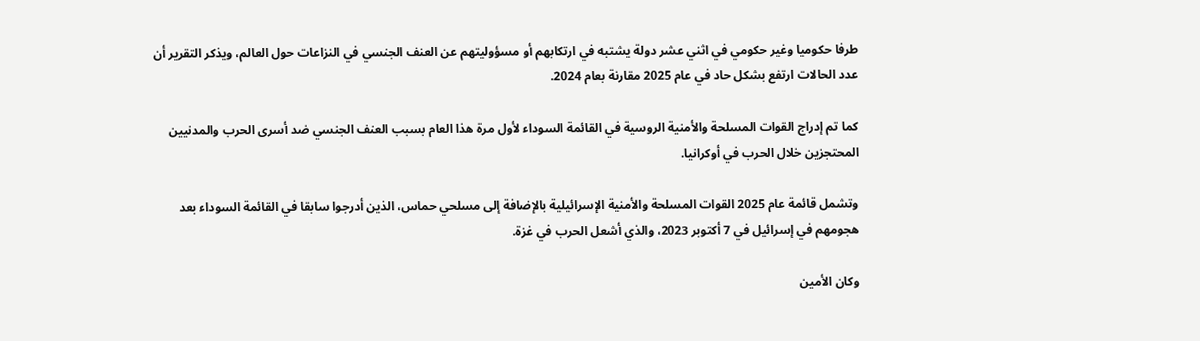طرفا حكوميا وغير حكومي في اثني عشر دولة يشتبه في ارتكابهم أو مسؤوليتهم عن العنف الجنسي في النزاعات حول العالم، ويذكر التقرير أن عدد الحالات ارتفع بشكل حاد في عام 2025 مقارنة بعام 2024.

كما تم إدراج القوات المسلحة والأمنية الروسية في القائمة السوداء لأول مرة هذا العام بسبب العنف الجنسي ضد أسرى الحرب والمدنيين المحتجزين خلال الحرب في أوكرانيا.

وتشمل قائمة عام 2025 القوات المسلحة والأمنية الإسرائيلية بالإضافة إلى مسلحي حماس، الذين أدرجوا سابقا في القائمة السوداء بعد هجومهم في إسرائيل في 7 أكتوبر 2023، والذي أشعل الحرب في غزة.

وكان الأمين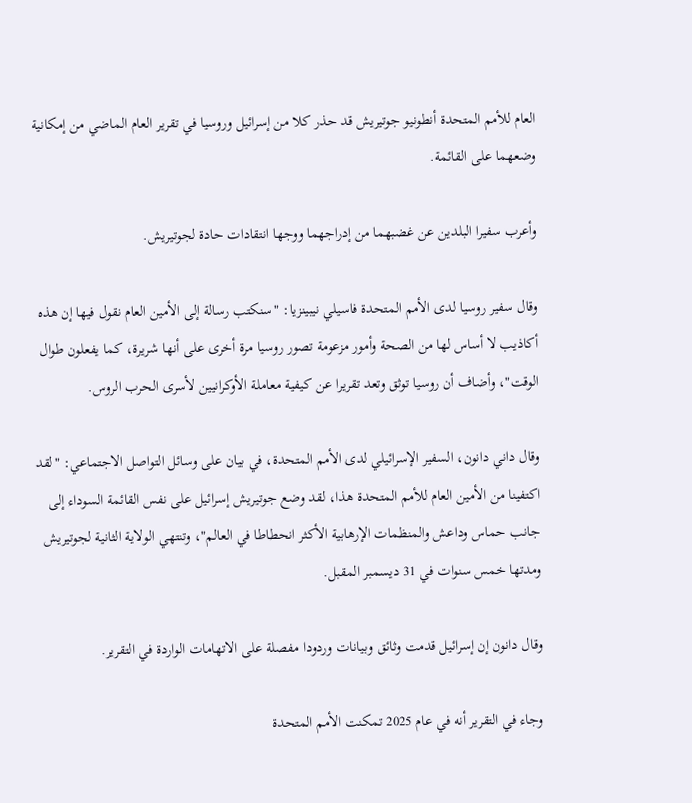العام للأمم المتحدة أنطونيو جوتيريش قد حذر كلا من إسرائيل وروسيا في تقرير العام الماضي من إمكانية وضعهما على القائمة.

وأعرب سفيرا البلدين عن غضبهما من إدراجهما ووجها انتقادات حادة لجوتيريش.

وقال سفير روسيا لدى الأمم المتحدة فاسيلي نيبينزيا: "سنكتب رسالة إلى الأمين العام نقول فيها إن هذه أكاذيب لا أساس لها من الصحة وأمور مزعومة تصور روسيا مرة أخرى على أنها شريرة، كما يفعلون طوال الوقت"، وأضاف أن روسيا توثق وتعد تقريرا عن كيفية معاملة الأوكرانيين لأسرى الحرب الروس.

وقال داني دانون، السفير الإسرائيلي لدى الأمم المتحدة، في بيان على وسائل التواصل الاجتماعي: "لقد اكتفينا من الأمين العام للأمم المتحدة هذا، لقد وضع جوتيريش إسرائيل على نفس القائمة السوداء إلى جانب حماس وداعش والمنظمات الإرهابية الأكثر انحطاطا في العالم"، وتنتهي الولاية الثانية لجوتيريش ومدتها خمس سنوات في 31 ديسمبر المقبل.

وقال دانون إن إسرائيل قدمت وثائق وبيانات وردودا مفصلة على الاتهامات الواردة في التقرير.

وجاء في التقرير أنه في عام 2025 تمكنت الأمم المتحدة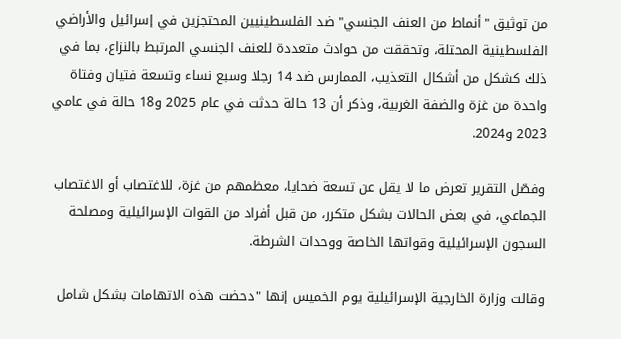من توثيق "أنماط من العنف الجنسي" ضد الفلسطينيين المحتجزين في إسرائيل والأراضي الفلسطينية المحتلة، وتحققت من حوادث متعددة للعنف الجنسي المرتبط بالنزاع، بما في ذلك كشكل من أشكال التعذيب، الممارس ضد 14 رجلا وسبع نساء وتسعة فتيان وفتاة واحدة من غزة والضفة الغربية، وذكر أن 13 حالة حدثت في عام 2025 و18 حالة في عامي 2023 و2024.

وفصّل التقرير تعرض ما لا يقل عن تسعة ضحايا، معظمهم من غزة، للاغتصاب أو الاغتصاب الجماعي، في بعض الحالات بشكل متكرر، من قبل أفراد من القوات الإسرائيلية ومصلحة السجون الإسرائيلية وقواتها الخاصة ووحدات الشرطة.

وقالت وزارة الخارجية الإسرائيلية يوم الخميس إنها "دحضت هذه الاتهامات بشكل شامل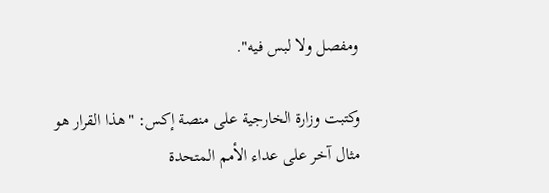ومفصل ولا لبس فيه".

وكتبت وزارة الخارجية على منصة إكس: "هذا القرار هو مثال آخر على عداء الأمم المتحدة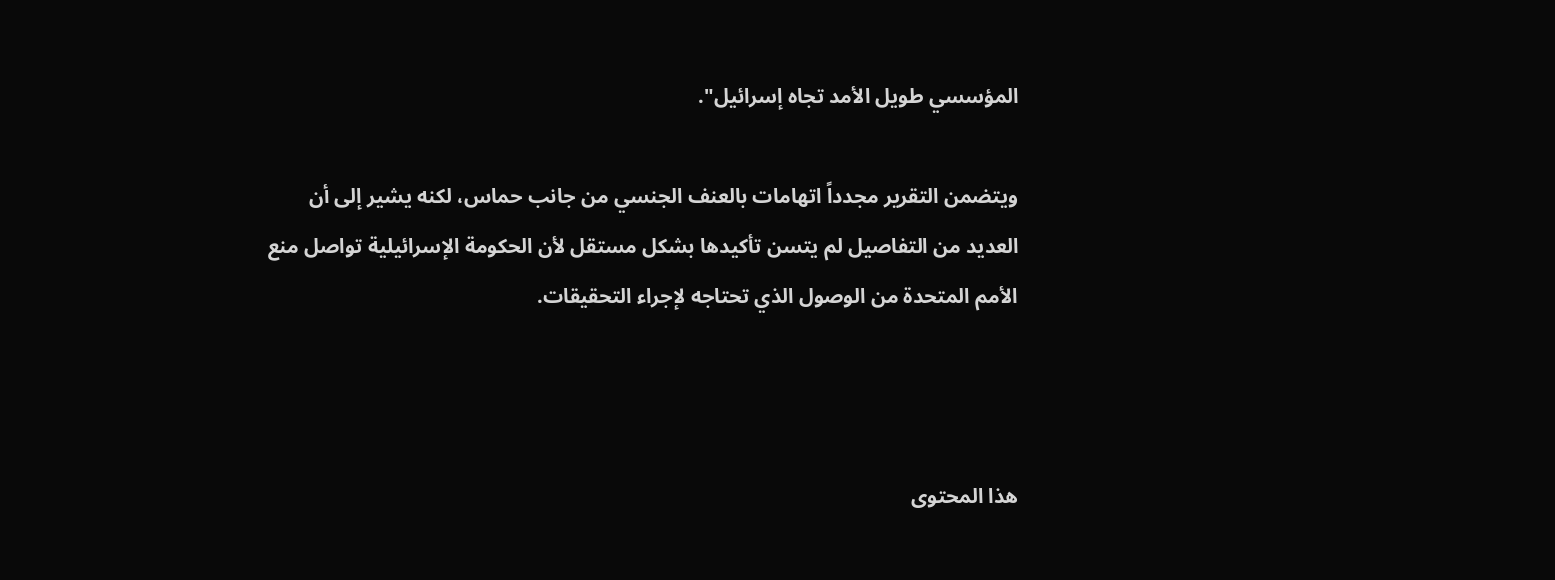المؤسسي طويل الأمد تجاه إسرائيل".

ويتضمن التقرير مجدداً اتهامات بالعنف الجنسي من جانب حماس، لكنه يشير إلى أن العديد من التفاصيل لم يتسن تأكيدها بشكل مستقل لأن الحكومة الإسرائيلية تواصل منع الأمم المتحدة من الوصول الذي تحتاجه لإجراء التحقيقات.



هذا المحتوى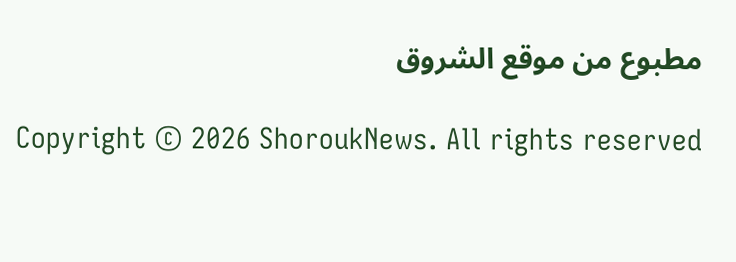مطبوع من موقع الشروق

Copyright © 2026 ShoroukNews. All rights reserved